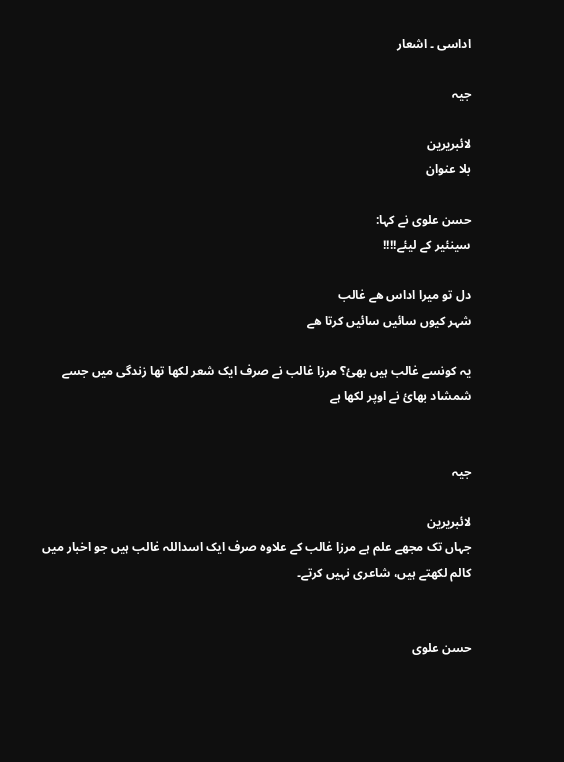اداسی ۔ اشعار

جیہ

لائبریرین
بلا عنوان

حسن علوی نے کہا:
سینئیر کے لیئے!!!!

دل تو میرا اداس ھے غالب
شہر کیوں سائیں سائیں کرتا ھے

یہ کونسے غالب ہیں بھئ؟ مرزا غالب نے صرف ایک شعر لکھا تھا زندگی میں جسے شمشاد بھائ نے اوپر لکھا ہے


جیہ

لائبریرین
جہاں تک مجھے علم ہے مرزا غالب کے علاوہ صرف ایک اسداللہ غالب ہیں جو اخبار میں کالم لکھتے ہیں، شاعری نہیں کرتے۔


حسن علوی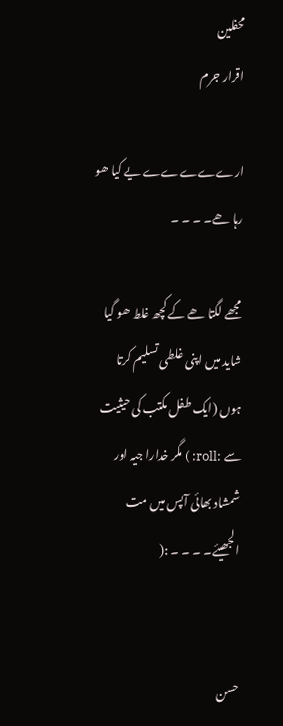محفلین
اقرار جرم

ارےےےےے یے کیا ھو رہا ھے۔ ۔ ۔ ۔

مجھے لگتا ھے کے کچھ غلط ھو گیا شاید میں‌ اپنی غلطی تسلیم کرتا ہوں (ایک طفل مکتب کی حیثیت سے :roll: ) مگر خدارا جیہ اور شمشاد بھائی آپس میں مت الجھیئے۔ ۔ ۔ ۔ :(


حسن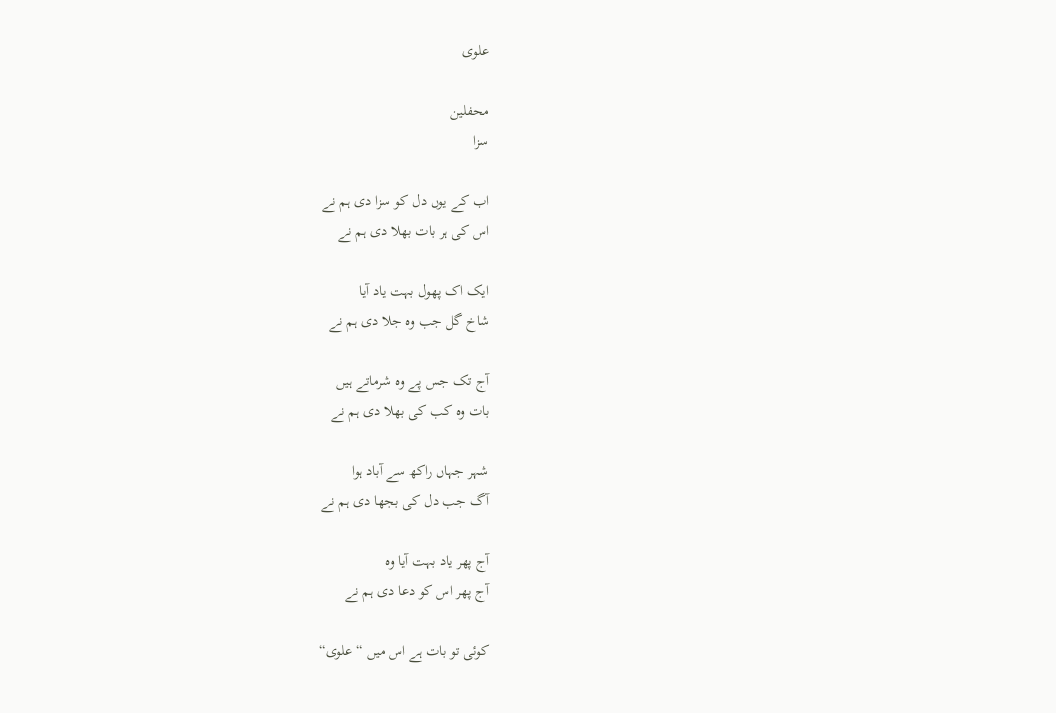علوی

محفلین
سزا

اب کے یوں دل کو سزا دی ہم نے
اس کی ہر بات بھلا دی ہم نے

ایک اک پھول بہت یاد آیا
شاخ گل جب وہ جلا دی ہم نے

آج تک جس پے وہ شرماتے ہیں
بات وہ کب کی بھلا دی ہم نے

شہر جہاں راکھ سے آباد ہوا
آگ جب دل کی بجھا دی ہم نے

آج پھر یاد بہت آیا وہ
آج پھر اس کو دعا دی ہم نے

کوئی تو بات ہے اس میں “علوی“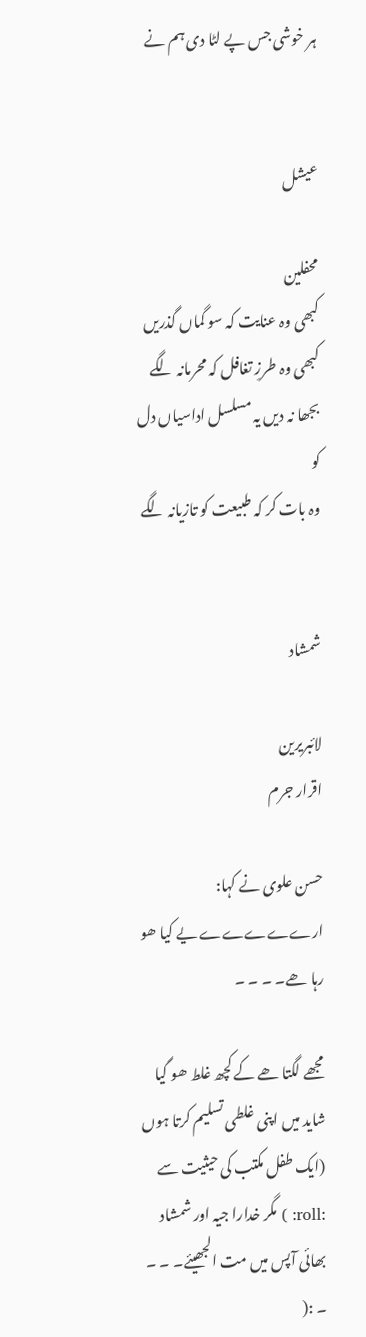ہر خوشی جس پے لٹا دی ہم نے


عیشل

محفلین
کبھی وہ عنایت کہ سو گماں گذریں
کبھی وہ طرزِ تغافل کہ محرمانہ لگے
بجھا نہ دیں یہ مسلسل اداسیاں دل کو
وہ بات کر کہ طبیعت کو تازیانہ لگے


شمشاد

لائبریرین
اقرار جرم

حسن علوی نے کہا:
ارےےےےے یے کیا ھو رہا ھے۔ ۔ ۔ ۔

مجھے لگتا ھے کے کچھ غلط ھو گیا شاید میں‌ اپنی غلطی تسلیم کرتا ہوں (ایک طفل مکتب کی حیثیت سے :roll: ) مگر خدارا جیہ اور شمشاد بھائی آپس میں مت الجھیئے۔ ۔ ۔ ۔ :(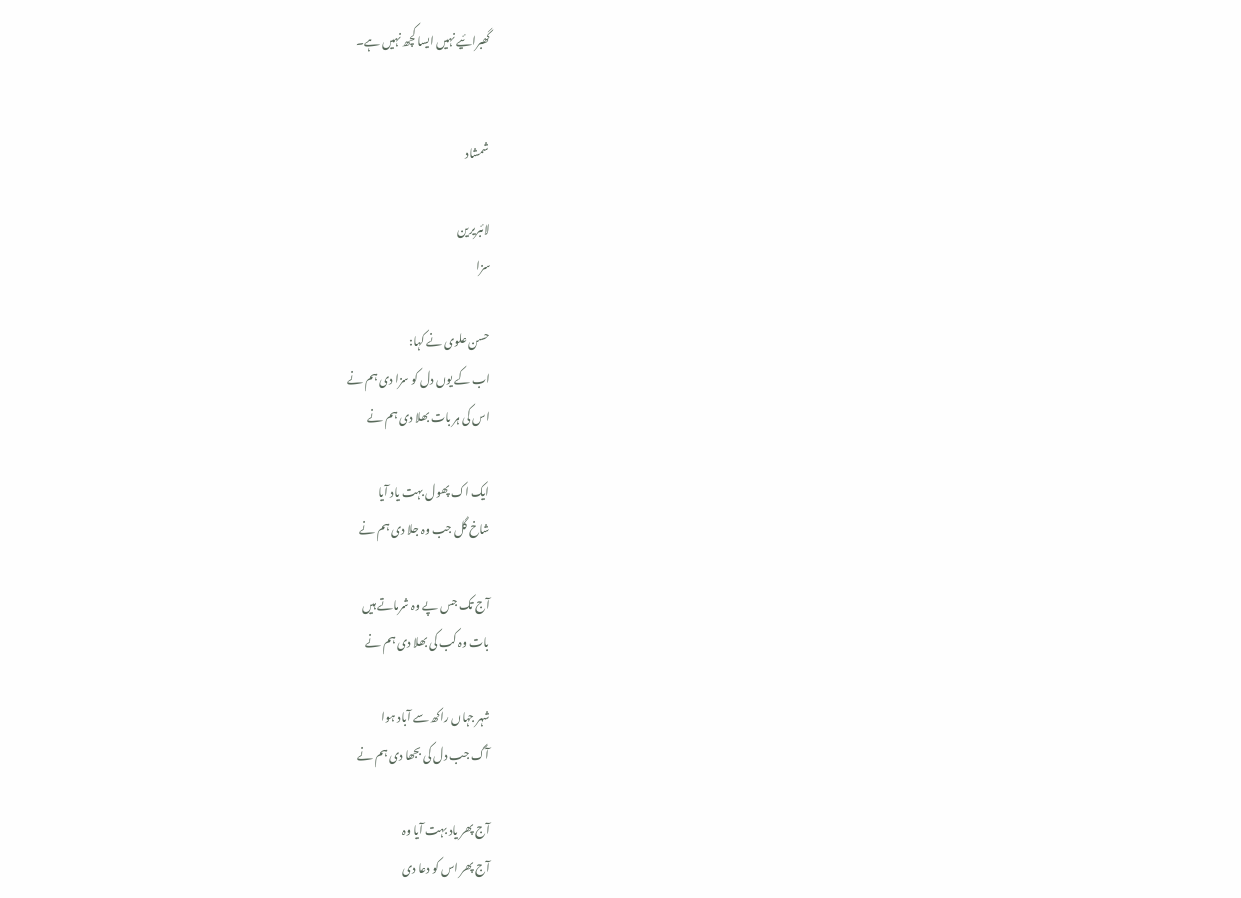گھبرائیے نہیں ایسا کچھ نہیں ہے۔


شمشاد

لائبریرین
سزا

حسن علوی نے کہا:
اب کے یوں دل کو سزا دی ہم نے
اس کی ہر بات بھلا دی ہم نے

ایک اک پھول بہت یاد آیا
شاخ گل جب وہ جلا دی ہم نے

آج تک جس پے وہ شرماتے ہیں
بات وہ کب کی بھلا دی ہم نے

شہر جہاں راکھ سے آباد ہوا
آگ جب دل کی بجھا دی ہم نے

آج پھر یاد بہت آیا وہ
آج پھر اس کو دعا دی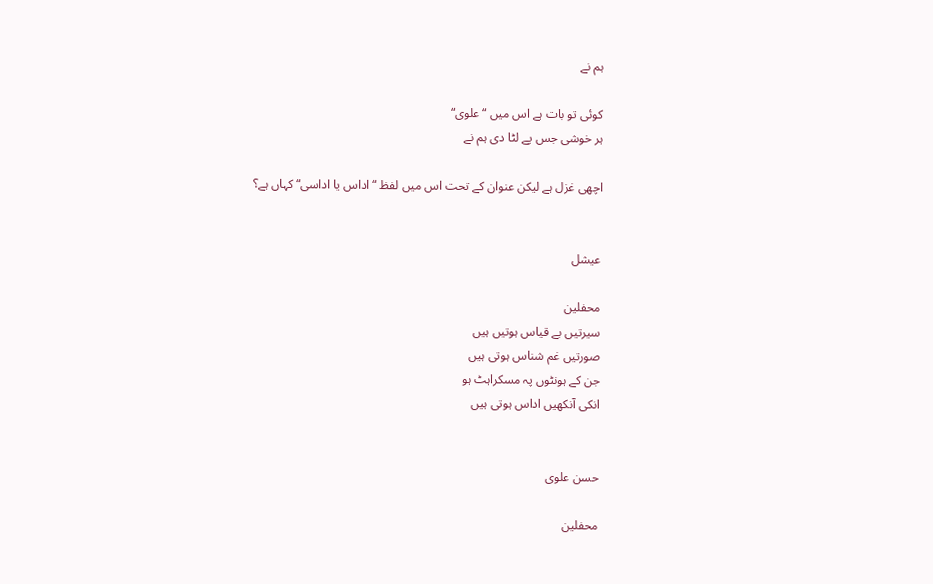ہم نے

کوئی تو بات ہے اس میں “علوی“
ہر خوشی جس پے لٹا دی ہم نے

اچھی غزل ہے لیکن عنوان کے تحت اس میں لفظ “ اداس یا اداسی“ کہاں ہے؟


عیشل

محفلین
سیرتیں بے قیاس ہوتیں ہیں
صورتیں غم شناس ہوتی ہیں
جن کے ہونٹوں پہ مسکراہٹ ہو
انکی آنکھیں اداس ہوتی ہیں


حسن علوی

محفلین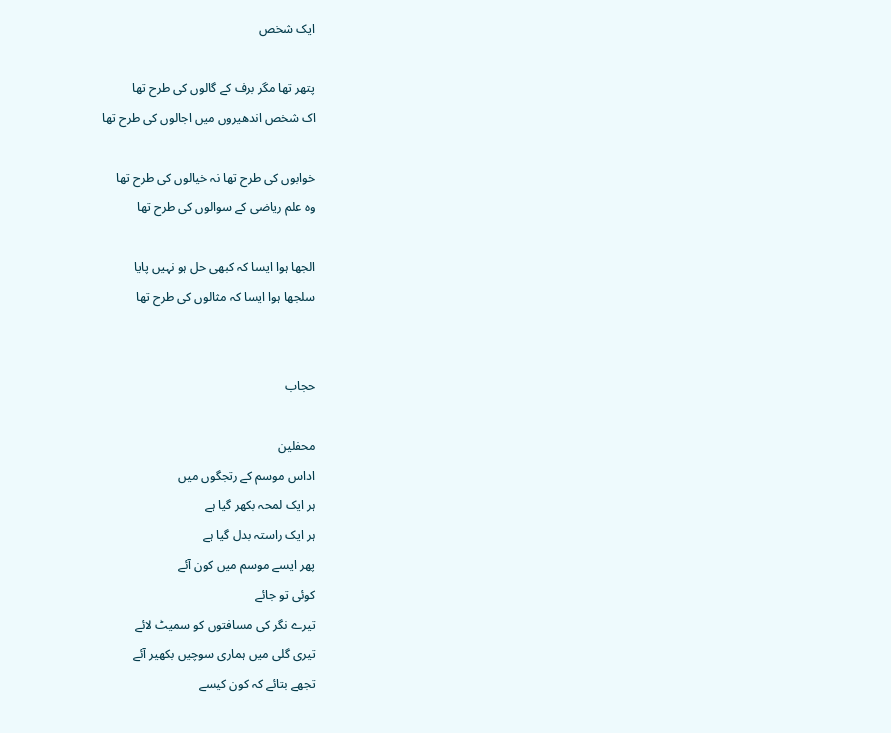ایک شخص

پتھر تھا مگر برف کے گالوں کی طرح تھا
اک شخص اندھیروں میں اجالوں کی طرح تھا

خوابوں کی طرح تھا نہ خیالوں کی طرح تھا
وہ علم ریاضی کے سوالوں کی طرح تھا

الجھا ہوا ایسا کہ کبھی حل ہو نہیں پایا
سلجھا ہوا ایسا کہ مثالوں کی طرح تھا


حجاب

محفلین
اداس موسم کے رتجگوں میں
ہر ایک لمحہ بکھر گیا ہے
ہر ایک راستہ بدل گیا ہے
پھر ایسے موسم میں کون آئے
کوئی تو جائے
تیرے نگر کی مسافتوں کو سمیٹ لائے
تیری گلی میں ہماری سوچیں بکھیر آئے
تجھے بتائے کہ کون کیسے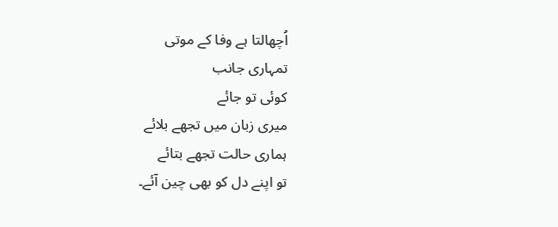اُچھالتا ہے وفا کے موتی
تمہاری جانب
کوئی تو جائے
میری زبان میں تجھے بلائے
ہماری حالت تجھے بتائے
تو اپنے دل کو بھی چین آئے۔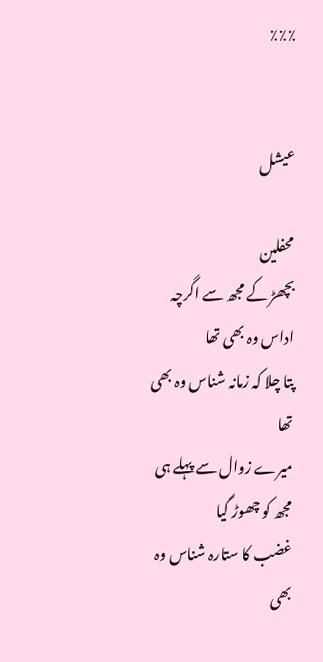٪٪٪


عیشل

محفلین
بچھڑ کے مجھ سے اگرچہ اداس وہ بھی تھا
پتا چلا کہ زمانہ شناس وہ بھی تھا
میرے زوال سے پہلے ہی مجھ کو چھوڑ گیا
غضب کا ستارہ شناس وہ بھی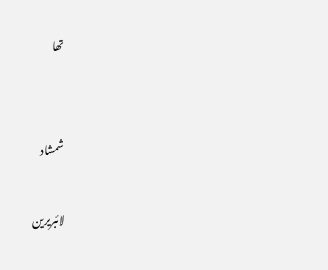تھا


شمشاد

لائبریرین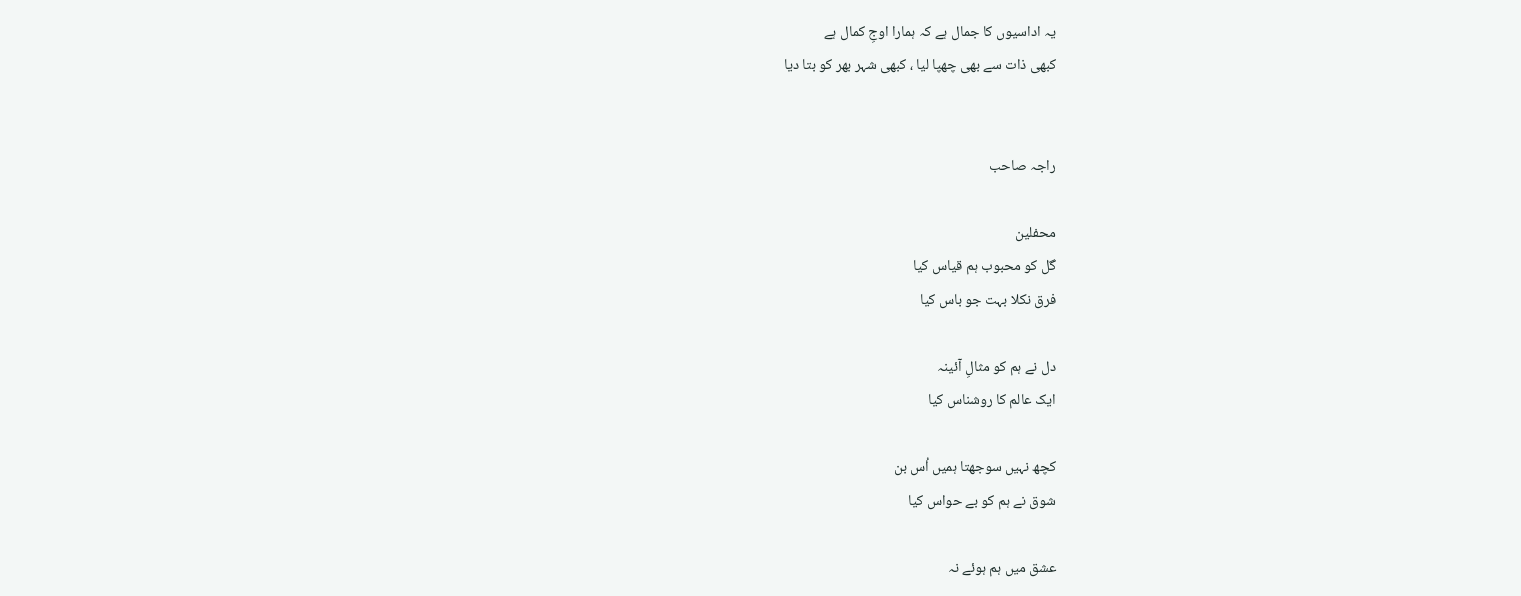یہ اداسیوں کا جمال ہے کہ ہمارا اوجِ کمال ہے
کبھی ذات سے بھی چھپا لیا ، کبھی شہر بھر کو بتا دیا


راجہ صاحب

محفلین
گل کو محبوب ہم قیاس کیا
فرق نکلا بہت جو باس کیا

دل نے ہم کو مثالِ آئینہ
ایک عالم کا روشناس کیا

کچھ نہیں سوجھتا ہمیں اُس بن
شوق نے ہم کو بے حواس کیا

عشق میں ہم ہوئے نہ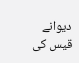دیوانے
قیس کی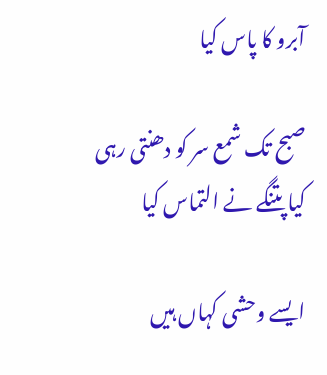آبرو کا پاس کیا

صبح تک شمع سر کو دھنتی رہی
کیا پتنگے نے التماس کیا

ایسے وحشی کہاں ہیں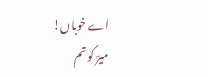اے خوباں!
میرؔ کو تم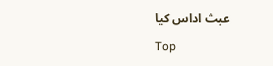عبث اداس کیا

Top